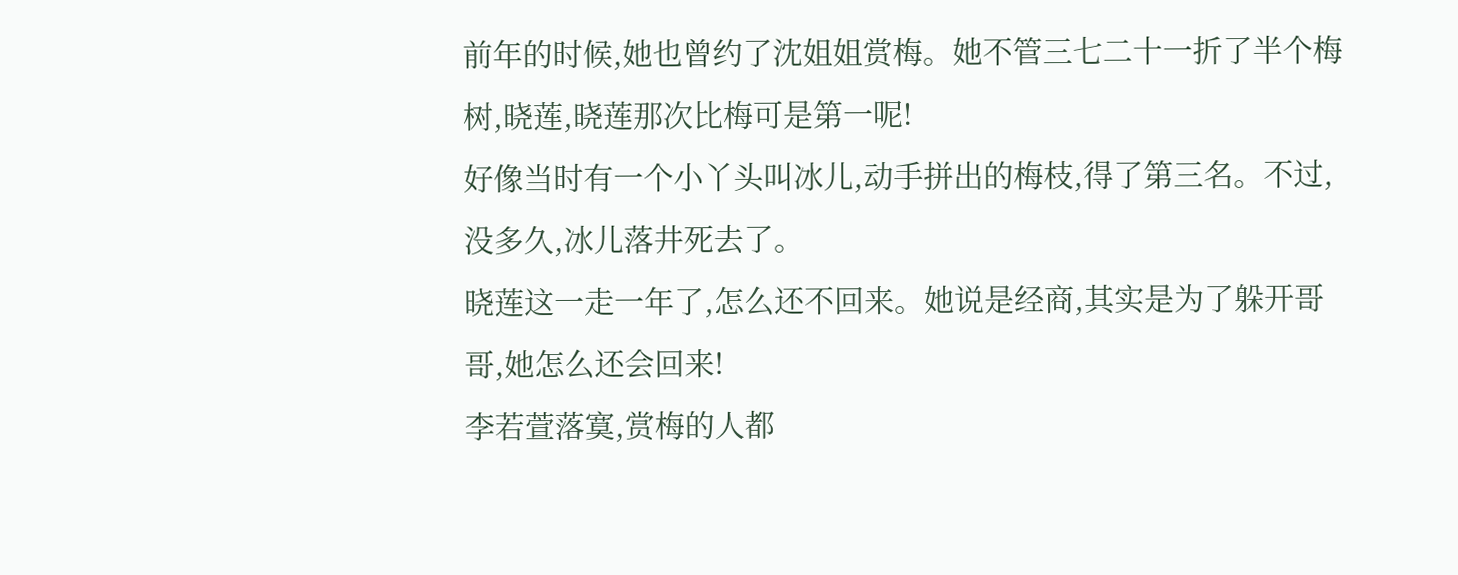前年的时候,她也曾约了沈姐姐赏梅。她不管三七二十一折了半个梅树,晓莲,晓莲那次比梅可是第一呢!
好像当时有一个小丫头叫冰儿,动手拼出的梅枝,得了第三名。不过,没多久,冰儿落井死去了。
晓莲这一走一年了,怎么还不回来。她说是经商,其实是为了躲开哥哥,她怎么还会回来!
李若萱落寞,赏梅的人都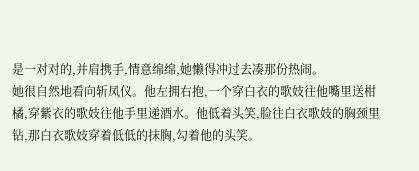是一对对的,并肩携手,情意绵绵,她懒得冲过去凑那份热闹。
她很自然地看向斩凤仪。他左拥右抱,一个穿白衣的歌妓往他嘴里送柑橘,穿紫衣的歌妓往他手里递酒水。他低着头笑,脸往白衣歌妓的胸颈里钻,那白衣歌妓穿着低低的抹胸,勾着他的头笑。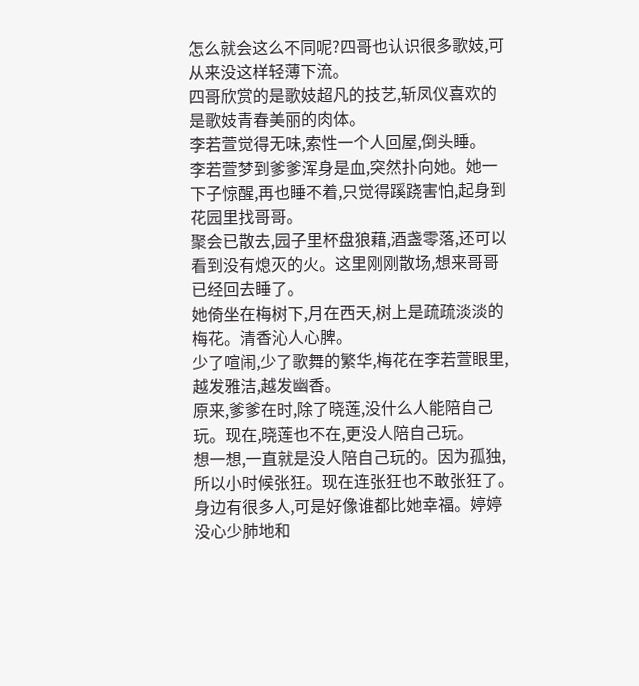怎么就会这么不同呢?四哥也认识很多歌妓,可从来没这样轻薄下流。
四哥欣赏的是歌妓超凡的技艺,斩凤仪喜欢的是歌妓青春美丽的肉体。
李若萱觉得无味,索性一个人回屋,倒头睡。
李若萱梦到爹爹浑身是血,突然扑向她。她一下子惊醒,再也睡不着,只觉得蹊跷害怕,起身到花园里找哥哥。
聚会已散去,园子里杯盘狼藉,酒盏零落,还可以看到没有熄灭的火。这里刚刚散场,想来哥哥已经回去睡了。
她倚坐在梅树下,月在西天,树上是疏疏淡淡的梅花。清香沁人心脾。
少了喧闹,少了歌舞的繁华,梅花在李若萱眼里,越发雅洁,越发幽香。
原来,爹爹在时,除了晓莲,没什么人能陪自己玩。现在,晓莲也不在,更没人陪自己玩。
想一想,一直就是没人陪自己玩的。因为孤独,所以小时候张狂。现在连张狂也不敢张狂了。
身边有很多人,可是好像谁都比她幸福。婷婷没心少肺地和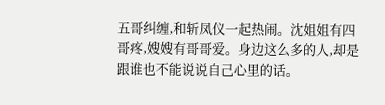五哥纠缠,和斩凤仪一起热闹。沈姐姐有四哥疼,嫂嫂有哥哥爱。身边这么多的人,却是跟谁也不能说说自己心里的话。